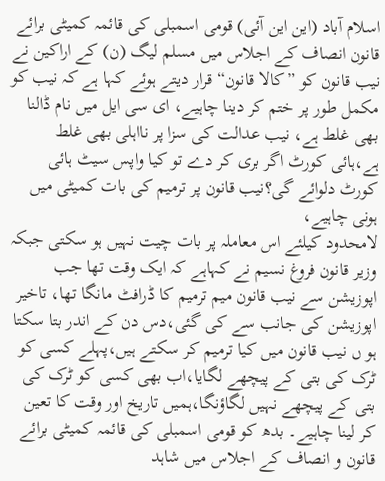اسلام آباد (این این آئی) قومی اسمبلی کی قائمہ کمیٹی برائے قانون انصاف کے اجلاس میں مسلم لیگ (ن) کے اراکین نے نیب قانون کو ”کالا قانون“ قرار دیتے ہوئے کہا ہے کہ نیب کو مکمل طور پر ختم کر دینا چاہیے، ای سی ایل میں نام ڈالنا بھی غلط ہے، نیب عدالت کی سزا پر نااہلی بھی غلط ہے،ہائی کورٹ اگر بری کر دے تو کیا واپس سیٹ ہائی کورٹ دلوائے گی؟نیب قانون پر ترمیم کی بات کمیٹی میں ہونی چاہیے،
لامحدود کیلئے اس معاملہ پر بات چیت نہیں ہو سکتی جبکہ وزیر قانون فروغ نسیم نے کہاہے کہ ایک وقت تھا جب اپوزیشن سے نیب قانون میم ترمیم کا ڈرافٹ مانگا تھا، تاخیر اپوزیشن کی جانب سے کی گئی،دس دن کے اندر بتا سکتا ہو ں نیب قانون میں کیا ترمیم کر سکتے ہیں،پہلے کسی کو ٹرک کی بتی کے پیچھے لگایا،اب بھی کسی کو ٹرک کی بتی کے پیچھے نہیں لگاؤنگا،ہمیں تاریخ اور وقت کا تعین کر لینا چاہیے۔ بدھ کو قومی اسمبلی کی قائمہ کمیٹی برائے قانون و انصاف کے اجلاس میں شاہد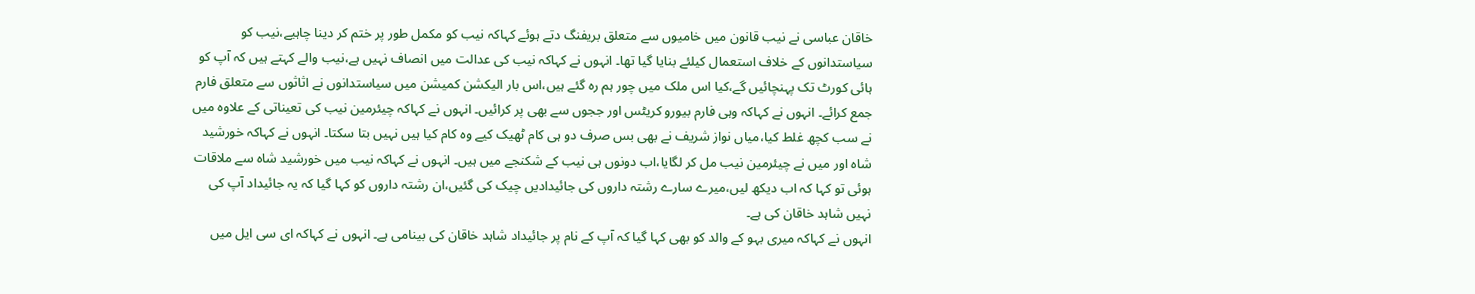خاقان عباسی نے نیب قانون میں خامیوں سے متعلق بریفنگ دتے ہوئے کہاکہ نیب کو مکمل طور پر ختم کر دینا چاہیے،نیب کو سیاستدانوں کے خلاف استعمال کیلئے بنایا گیا تھا۔ انہوں نے کہاکہ نیب کی عدالت میں انصاف نہیں ہے،نیب والے کہتے ہیں کہ آپ کو ہائی کورٹ تک پہنچائیں گے،کیا اس ملک میں چور ہم رہ گئے ہیں،اس بار الیکشن کمیشن میں سیاستدانوں نے اثاثوں سے متعلق فارم جمع کرائے۔ انہوں نے کہاکہ وہی فارم بیورو کریٹس اور ججوں سے بھی پر کرائیں۔ انہوں نے کہاکہ چیئرمین نیب کی تعیناتی کے علاوہ میں نے سب کچھ غلط کیا،میاں نواز شریف نے بھی بس صرف دو ہی کام ٹھیک کیے وہ کام کیا ہیں نہیں بتا سکتا۔ انہوں نے کہاکہ خورشید شاہ اور میں نے چیئرمین نیب مل کر لگایا،اب دونوں ہی نیب کے شکنجے میں ہیں۔ انہوں نے کہاکہ نیب میں خورشید شاہ سے ملاقات ہوئی تو کہا کہ اب دیکھ لیں،میرے سارے رشتہ داروں کی جائیدادیں چیک کی گئیں،ان رشتہ داروں کو کہا گیا کہ یہ جائیداد آپ کی نہیں شاہد خاقان کی ہے۔
انہوں نے کہاکہ میری بہو کے والد کو بھی کہا گیا کہ آپ کے نام پر جائیداد شاہد خاقان کی بینامی ہے۔ انہوں نے کہاکہ ای سی ایل میں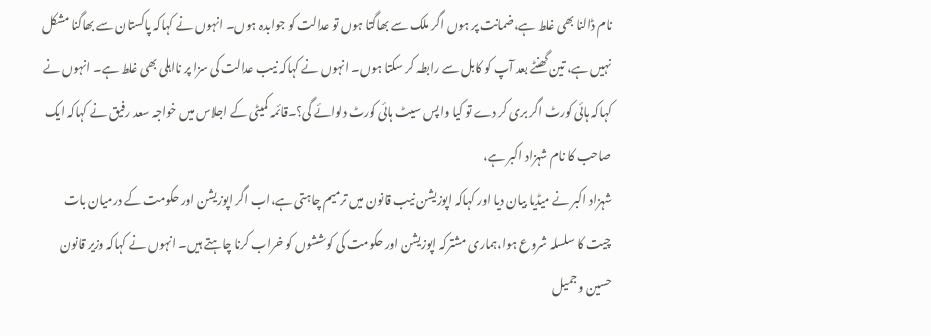نام ڈالنا بھی غلط ہے،ضمانت پر ہوں اگر ملک سے بھاگتا ہوں تو عدالت کو جوابدہ ہوں۔ انہوں نے کہاکہ پاکستان سے بھاگنا مشکل نہیں ہے، تین گھنٹے بعد آپ کو کابل سے رابطہ کر سکتا ہوں۔ انہوں نے کہاکہ نیب عدالت کی سزا پر نااہلی بھی غلط ہے۔ انہوں نے کہاکہ ہائی کورٹ اگر بری کر دے تو کیا واپس سیٹ ہائی کورٹ دلوائے گی؟۔قائمہ کمیٹی کے اجلاس میں خواجہ سعد رفیق نے کہاکہ ایک صاحب کا نام شہزاد اکبر ہے،
شہزاد اکبر نے میڈیا بیان دیا اور کہاکہ اپوزیشن نیب قانون میں ترمیم چاہتی ہے،اب اگر اپوزیشن اور حکومت کے درمیان بات چیت کا سلسلہ شروع ہوا،ہماری مشترکہ اپوزیشن اور حکومت کی کوششوں کو خراب کرنا چاہتے ہیں۔ انہوں نے کہاکہ وزیر قانون حسین و جمیل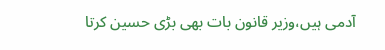آدمی ہیں،وزیر قانون بات بھی بڑی حسین کرتا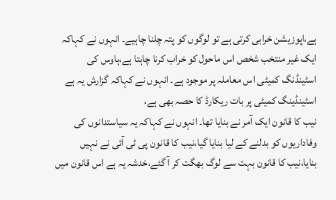ہے،اپوزیشن خرابی کرتی ہے تو لوگوں کو پتہ چلنا چاہیے۔ انہوں نے کہاکہ ایک غیر منتخب شخص اس ماحول کو خراب کرنا چاہتا ہے،ہاوس کی اسٹینڈنگ کمیٹی اس معاملہ پر موجود ہے۔ انہوں نے کہاکہ گزارش یہ ہے اسٹینڈینگ کمیٹی پر بات ریکارڈ کا حصہ بھی ہے،
نیب کا قانون ایک آمر نے بنایا تھا۔ انہوں نے کہاکہ یہ سیاستدانوں کی وفاداریوں کو بدلنے کے لیا بنایا گیا،نیب کا قانون پی ٹی آئی نے نہیں بنایا،نیب کا قانون بہت سے لوگ بھگت کر آ گئے،خدشہ یہ ہے اس قانون میں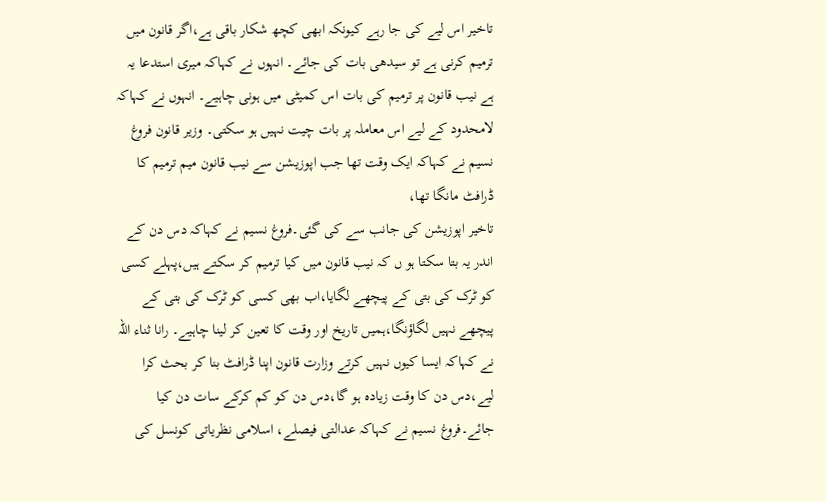تاخیر اس لیے کی جا رہے کیونکہ ابھی کچھ شکار باقی ہے،اگر قانون میں ترمیم کرنی ہے تو سیدھی بات کی جائے۔ انہوں نے کہاکہ میری استدعا یہ ہے نیب قانون پر ترمیم کی بات اس کمیٹی میں ہونی چاہیے۔ انہوں نے کہاکہ لامحدود کے لیے اس معاملہ پر بات چیت نہیں ہو سکتی۔ وزیر قانون فروغ نسیم نے کہاکہ ایک وقت تھا جب اپوزیشن سے نیب قانون میم ترمیم کا ڈرافٹ مانگا تھا،
تاخیر اپوزیشن کی جانب سے کی گئی۔فروغ نسیم نے کہاکہ دس دن کے اندر یہ بتا سکتا ہو ں کہ نیب قانون میں کیا ترمیم کر سکتے ہیں،پہلے کسی کو ٹرک کی بتی کے پیچھے لگایا،اب بھی کسی کو ٹرک کی بتی کے پیچھے نہیں لگاؤنگا،ہمیں تاریخ اور وقت کا تعین کر لینا چاہیے۔ رانا ثناء اللہ نے کہاکہ ایسا کیوں نہیں کرتے وزارت قانون اپنا ڈرافٹ بنا کر بحث کرا لیے،دس دن کا وقت زیادہ ہو گا،دس دن کو کم کرکے سات دن کیا جائے۔فروغ نسیم نے کہاکہ عدالتی فیصلے، اسلامی نظریاتی کونسل کی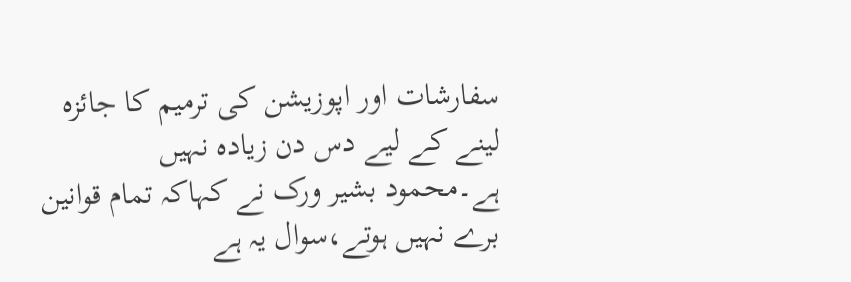سفارشات اور اپوزیشن کی ترمیم کا جائزہ لینے کے لیے دس دن زیادہ نہیں ہے۔محمود بشیر ورک نے کہاکہ تمام قوانین برے نہیں ہوتے،سوال یہ ہے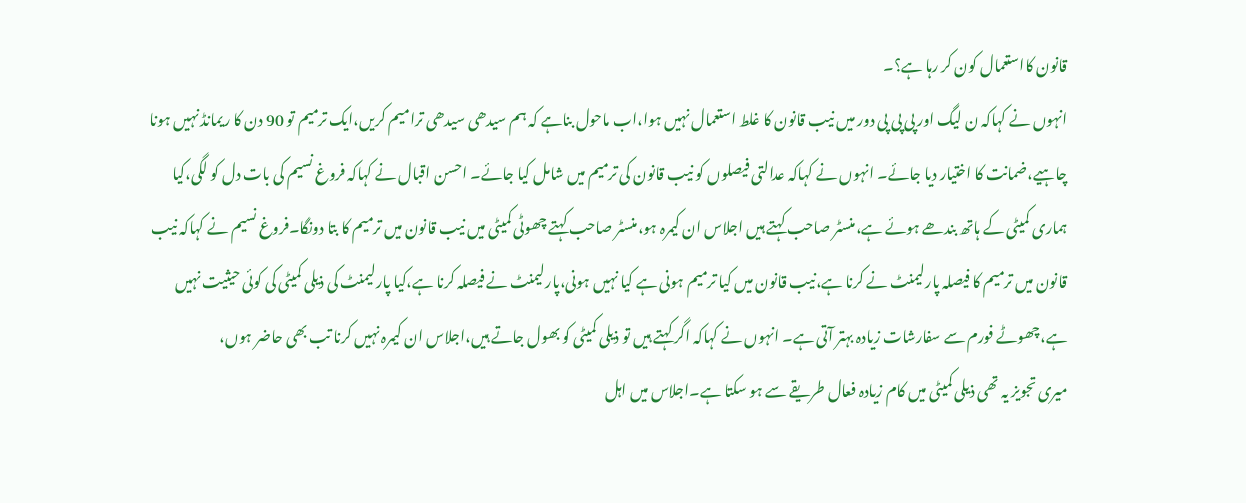قانون کااستعمال کون کر رہا ہے؟۔
انہوں نے کہاکہ ن لیگ اور پی پی پی دور میں نیب قانون کا غلط استعمال نہیں ہوا،اب ماحول بناہے کہ ہم سیدھی سیدھی ترامیم کریں،ایک ترمیم تو 90 دن کا ریمانڈ نہیں ہونا چاہیے،ضمانت کا اختیار دیا جائے۔ انہوں نے کہاکہ عدالتی فیصلوں کو نیب قانون کی ترمیم میں شامل کیا جائے۔ احسن اقبال نے کہاکہ فروغ نسیم کی بات دل کو لگی،کیا ہماری کمیٹی کے ہاتھ بندھے ہوئے ہے،منسٹر صاحب کہتے ہیں اجلاس ان کیمرہ ہو،منسٹر صاحب کہتے چھوٹی کمیٹی میں نیب قانون میں ترمیم کا بتا دونگا۔فروغ نسیم نے کہاکہ نیب قانون میں ترمیم کا فیصلہ پارلیمنٹ نے کرنا ہے،نیب قانون میں کیا ترمیم ہونی ہے کیا نہیں ہونی،پارلیمنٹ نے فیصلہ کرنا ہے،کیا پارلیمنٹ کی ذیلی کمیٹی کی کوئی حیثیت نہیں ہے،چھوٹے فورم سے سفارشات زیادہ بہتر آتی ہے۔ انہوں نے کہاکہ اگر کہتے ہیں تو ذیلی کمیٹی کو بھول جاتے ہیں،اجلاس ان کیمرہ نہیں کرنا تب بھی حاضر ہوں،
میری تجویز یہ تھی ذیلی کمیٹی میں کام زیادہ فعال طریقے سے ہو سکتا ہے۔اجلاس میں اہل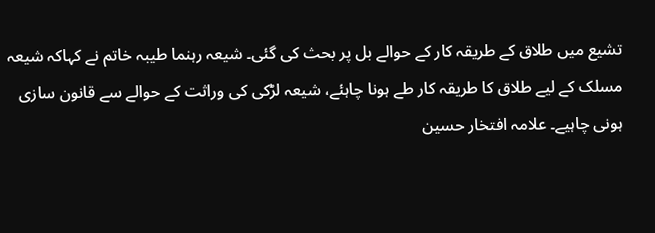تشیع میں طلاق کے طریقہ کار کے حوالے بل پر بحث کی گئی۔ شیعہ رہنما طیبہ خاتم نے کہاکہ شیعہ مسلک کے لیے طلاق کا طریقہ کار طے ہونا چاہئے، شیعہ لڑکی کی وراثت کے حوالے سے قانون سازی ہونی چاہیے۔ علامہ افتخار حسین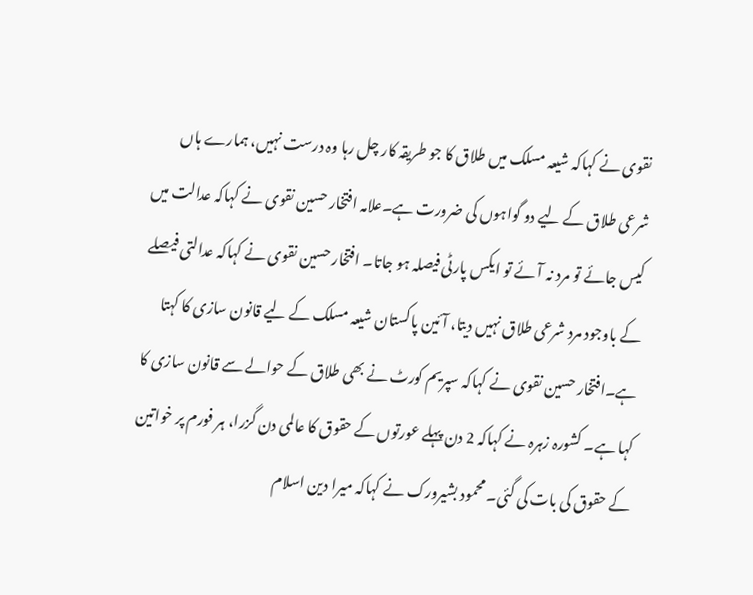نقوی نے کہاکہ شیعہ مسلک میں طلاق کا جو طریقہ کار چل رہا وہ درست نہیں، ہمارے ہاں شرعی طلاق کے لیے دو گواہوں کی ضرورت ہے۔علامہ افتخار حسین نقوی نے کہاکہ عدالت میں کیس جائے تو مرد نہ آئے تو ایکس پارٹی فیصلہ ہو جاتا۔ افتخار حسین نقوی نے کہاکہ عدالتی فیصلے کے باوجود مرد شرعی طلاق نہیں دیتا، آئین پاکستان شیعہ مسلک کے لیے قانون سازی کا کہتا ہے۔افتخار حسین نقوی نے کہاکہ سپریم کورٹ نے بھی طلاق کے حوالے سے قانون سازی کا کہا ہے۔ کشورہ زہرہ نے کہاکہ 2 دن پہلے عورتوں کے حقوق کا عالمی دن گزرا، ہر فورم پر خواتین کے حقوق کی بات کی گئی۔ محمود بشیرورک نے کہاکہ میرا دین اسلام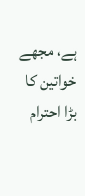ہے، مجھے خواتین کا بڑا احترام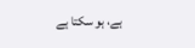ہے، ہو سکتا ہے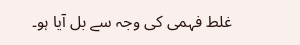غلط فہمی کی وجہ سے بل آیا ہو۔